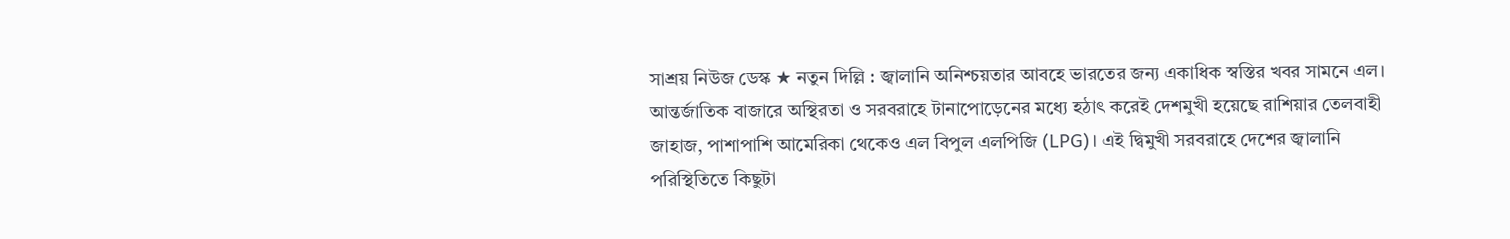সাশ্রয় নিউজ ডেস্ক ★ নতুন দিল্লি : জ্বালানি অনিশ্চয়তার আবহে ভারতের জন্য একাধিক স্বস্তির খবর সামনে এল। আন্তর্জাতিক বাজারে অস্থিরতা ও সরবরাহে টানাপোড়েনের মধ্যে হঠাৎ করেই দেশমুখী হয়েছে রাশিয়ার তেলবাহী জাহাজ, পাশাপাশি আমেরিকা থেকেও এল বিপুল এলপিজি (LPG)। এই দ্বিমুখী সরবরাহে দেশের জ্বালানি পরিস্থিতিতে কিছুটা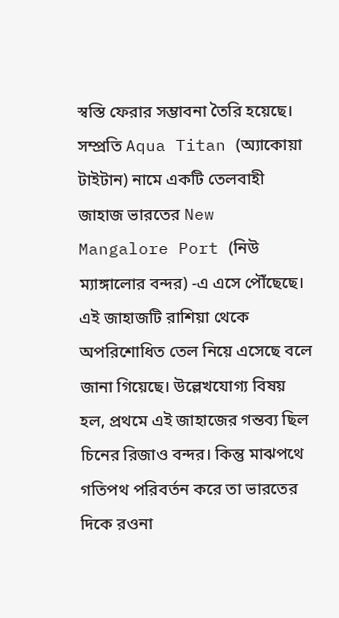স্বস্তি ফেরার সম্ভাবনা তৈরি হয়েছে। সম্প্রতি Aqua Titan (অ্যাকোয়া টাইটান) নামে একটি তেলবাহী জাহাজ ভারতের New Mangalore Port (নিউ ম্যাঙ্গালোর বন্দর) -এ এসে পৌঁছেছে। এই জাহাজটি রাশিয়া থেকে অপরিশোধিত তেল নিয়ে এসেছে বলে জানা গিয়েছে। উল্লেখযোগ্য বিষয় হল, প্রথমে এই জাহাজের গন্তব্য ছিল চিনের রিজাও বন্দর। কিন্তু মাঝপথে গতিপথ পরিবর্তন করে তা ভারতের দিকে রওনা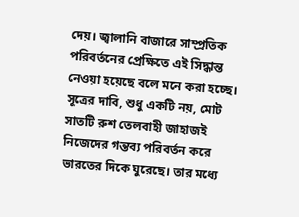দেয়। জ্বালানি বাজারে সাম্প্রতিক পরিবর্তনের প্রেক্ষিতে এই সিদ্ধান্ত নেওয়া হয়েছে বলে মনে করা হচ্ছে।
সূত্রের দাবি, শুধু একটি নয়, মোট সাতটি রুশ তেলবাহী জাহাজই নিজেদের গন্তব্য পরিবর্তন করে ভারতের দিকে ঘুরেছে। তার মধ্যে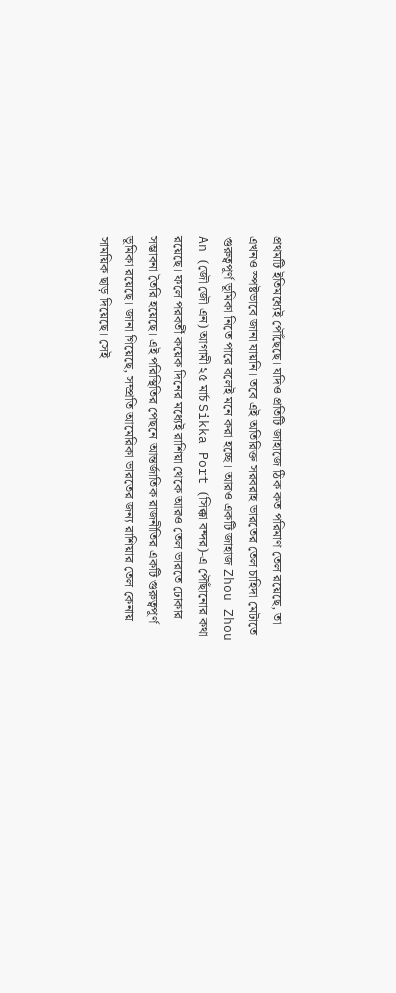প্রথমটি ইতিমধ্যেই পৌঁছেছে। যদিও প্রতিটি জাহাজে ঠিক কত পরিমাণ তেল রয়েছে, তা এখনও স্পষ্টভাবে জানা যায়নি। তবে এই অতিরিক্ত সরবরাহ ভারতের তেল চাহিদা মেটাতে গুরুত্বপূর্ণ ভূমিকা নিতে পারে বলেই মনে করা হচ্ছে। আরও একটি জাহাজ Zhou Zhou An (জৌ জৌ এন) আগামী ২৫ মার্চ Sikka Port (সিক্কা বন্দর)-এ পৌঁছানোর কথা রয়েছে। ফলে পরবর্তী কয়েক দিনের মধ্যেই রাশিয়া থেকে আরও তেল ভারতে ঢোকার সম্ভাবনা তৈরি হয়েছে। এই পরিস্থিতির পেছনে আন্তর্জাতিক রাজনীতির একটি গুরুত্বপূর্ণ ভূমিকা রয়েছে। জানা গিয়েছে, সম্প্রতি আমেরিকা ভারতের জন্য রাশিয়ার তেল কেনায় সাময়িক ছাড় দিয়েছে। সেই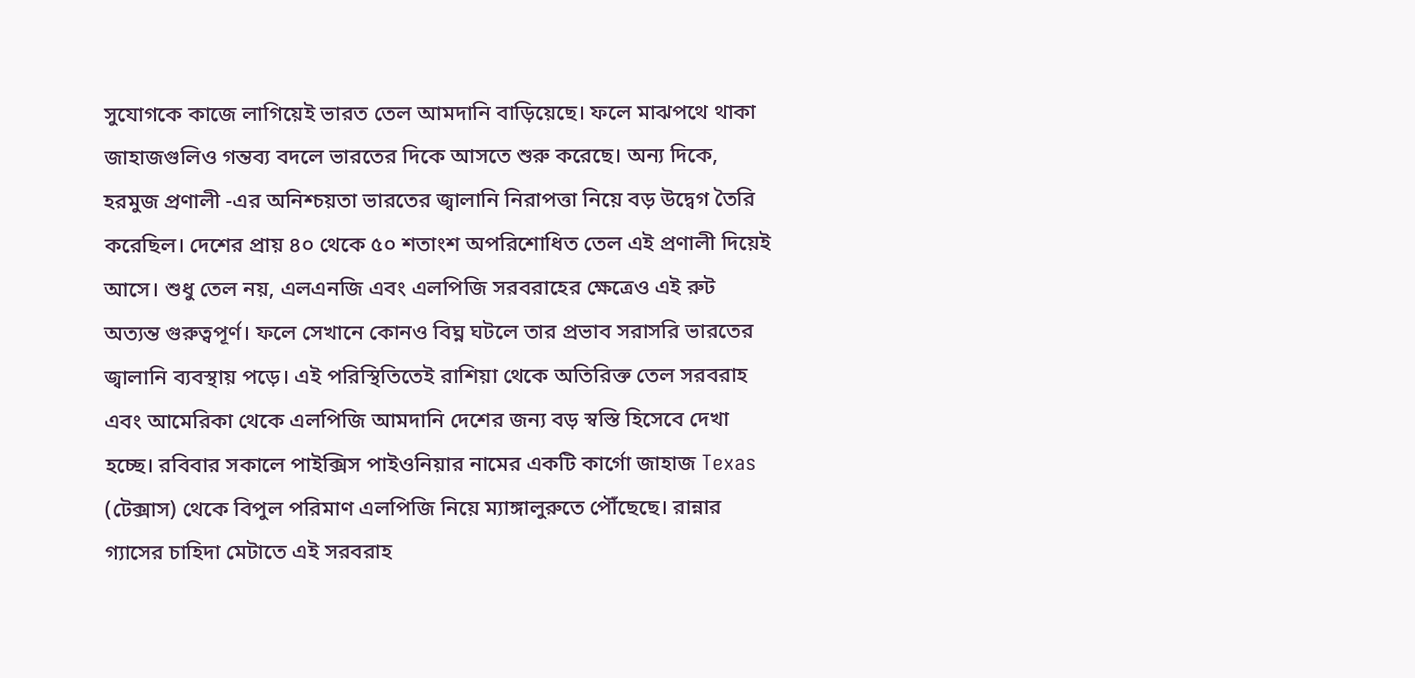সুযোগকে কাজে লাগিয়েই ভারত তেল আমদানি বাড়িয়েছে। ফলে মাঝপথে থাকা জাহাজগুলিও গন্তব্য বদলে ভারতের দিকে আসতে শুরু করেছে। অন্য দিকে, হরমুজ প্রণালী -এর অনিশ্চয়তা ভারতের জ্বালানি নিরাপত্তা নিয়ে বড় উদ্বেগ তৈরি করেছিল। দেশের প্রায় ৪০ থেকে ৫০ শতাংশ অপরিশোধিত তেল এই প্রণালী দিয়েই আসে। শুধু তেল নয়, এলএনজি এবং এলপিজি সরবরাহের ক্ষেত্রেও এই রুট অত্যন্ত গুরুত্বপূর্ণ। ফলে সেখানে কোনও বিঘ্ন ঘটলে তার প্রভাব সরাসরি ভারতের জ্বালানি ব্যবস্থায় পড়ে। এই পরিস্থিতিতেই রাশিয়া থেকে অতিরিক্ত তেল সরবরাহ এবং আমেরিকা থেকে এলপিজি আমদানি দেশের জন্য বড় স্বস্তি হিসেবে দেখা হচ্ছে। রবিবার সকালে পাইক্সিস পাইওনিয়ার নামের একটি কার্গো জাহাজ Texas (টেক্সাস) থেকে বিপুল পরিমাণ এলপিজি নিয়ে ম্যাঙ্গালুরুতে পৌঁছেছে। রান্নার গ্যাসের চাহিদা মেটাতে এই সরবরাহ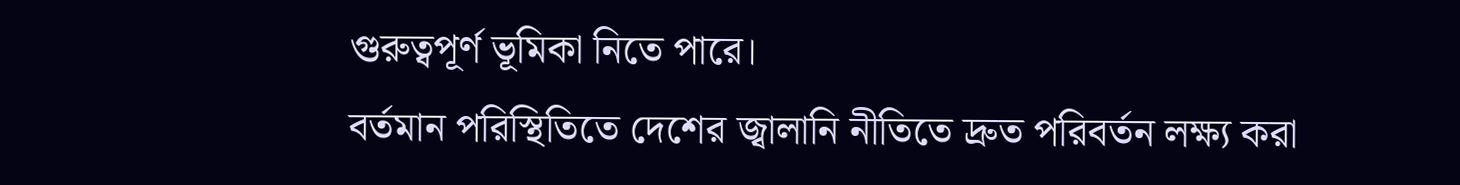গুরুত্বপূর্ণ ভূমিকা নিতে পারে।
বর্তমান পরিস্থিতিতে দেশের জ্বালানি নীতিতে দ্রুত পরিবর্তন লক্ষ্য করা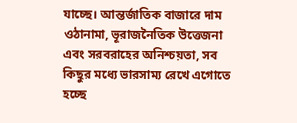যাচ্ছে। আন্তর্জাতিক বাজারে দাম ওঠানামা, ভূরাজনৈতিক উত্তেজনা এবং সরবরাহের অনিশ্চয়তা, সব কিছুর মধ্যে ভারসাম্য রেখে এগোতে হচ্ছে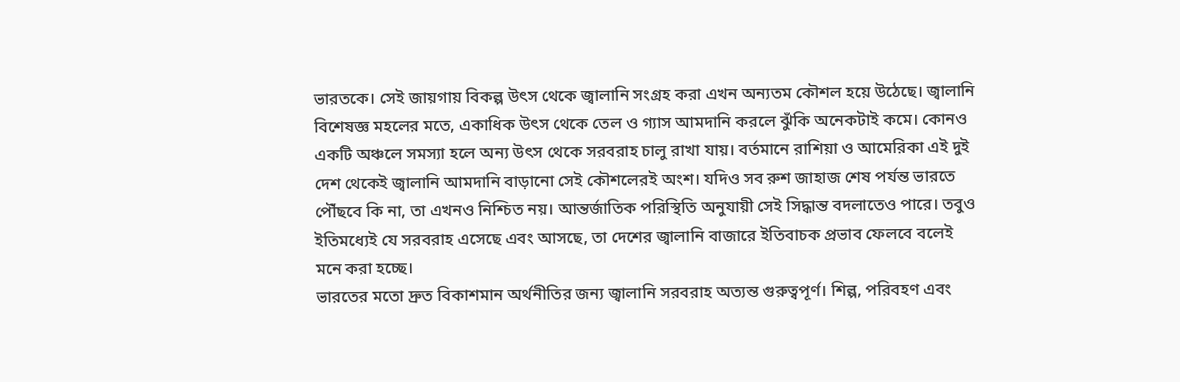ভারতকে। সেই জায়গায় বিকল্প উৎস থেকে জ্বালানি সংগ্রহ করা এখন অন্যতম কৌশল হয়ে উঠেছে। জ্বালানি বিশেষজ্ঞ মহলের মতে, একাধিক উৎস থেকে তেল ও গ্যাস আমদানি করলে ঝুঁকি অনেকটাই কমে। কোনও একটি অঞ্চলে সমস্যা হলে অন্য উৎস থেকে সরবরাহ চালু রাখা যায়। বর্তমানে রাশিয়া ও আমেরিকা এই দুই দেশ থেকেই জ্বালানি আমদানি বাড়ানো সেই কৌশলেরই অংশ। যদিও সব রুশ জাহাজ শেষ পর্যন্ত ভারতে পৌঁছবে কি না, তা এখনও নিশ্চিত নয়। আন্তর্জাতিক পরিস্থিতি অনুযায়ী সেই সিদ্ধান্ত বদলাতেও পারে। তবুও ইতিমধ্যেই যে সরবরাহ এসেছে এবং আসছে, তা দেশের জ্বালানি বাজারে ইতিবাচক প্রভাব ফেলবে বলেই মনে করা হচ্ছে।
ভারতের মতো দ্রুত বিকাশমান অর্থনীতির জন্য জ্বালানি সরবরাহ অত্যন্ত গুরুত্বপূর্ণ। শিল্প, পরিবহণ এবং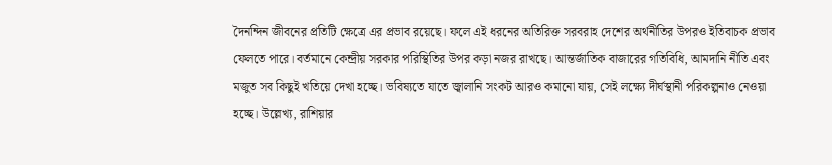দৈনন্দিন জীবনের প্রতিটি ক্ষেত্রে এর প্রভাব রয়েছে। ফলে এই ধরনের অতিরিক্ত সরবরাহ দেশের অর্থনীতির উপরও ইতিবাচক প্রভাব ফেলতে পারে। বর্তমানে কেন্দ্রীয় সরকার পরিস্থিতির উপর কড়া নজর রাখছে। আন্তর্জাতিক বাজারের গতিবিধি, আমদানি নীতি এবং মজুত সব কিছুই খতিয়ে দেখা হচ্ছে। ভবিষ্যতে যাতে জ্বালানি সংকট আরও কমানো যায়, সেই লক্ষ্যে দীর্ঘস্থানী পরিকল্পনাও নেওয়া হচ্ছে। উল্লেখ্য, রাশিয়ার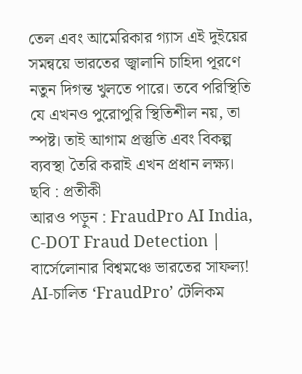তেল এবং আমেরিকার গ্যাস এই দুইয়ের সমন্বয়ে ভারতের জ্বালানি চাহিদা পূরণে নতুন দিগন্ত খুলতে পারে। তবে পরিস্থিতি যে এখনও পুরোপুরি স্থিতিশীল নয়, তা স্পষ্ট। তাই আগাম প্রস্তুতি এবং বিকল্প ব্যবস্থা তৈরি করাই এখন প্রধান লক্ষ্য।
ছবি : প্রতীকী
আরও পড়ুন : FraudPro AI India, C-DOT Fraud Detection | বার্সেলোনার বিশ্বমঞ্চে ভারতের সাফল্য! AI-চালিত ‘FraudPro’ টেলিকম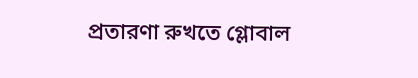প্রতারণা রুখতে গ্লোবাল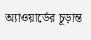অ্যাওয়ার্ডের চূড়ান্ত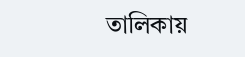তালিকায়